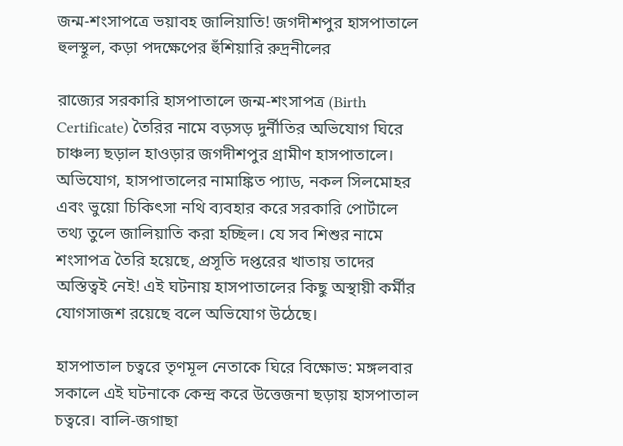জন্ম-শংসাপত্রে ভয়াবহ জালিয়াতি! জগদীশপুর হাসপাতালে হুলস্থূল, কড়া পদক্ষেপের হুঁশিয়ারি রুদ্রনীলের

রাজ্যের সরকারি হাসপাতালে জন্ম-শংসাপত্র (Birth Certificate) তৈরির নামে বড়সড় দুর্নীতির অভিযোগ ঘিরে চাঞ্চল্য ছড়াল হাওড়ার জগদীশপুর গ্রামীণ হাসপাতালে। অভিযোগ, হাসপাতালের নামাঙ্কিত প্যাড, নকল সিলমোহর এবং ভুয়ো চিকিৎসা নথি ব্যবহার করে সরকারি পোর্টালে তথ্য তুলে জালিয়াতি করা হচ্ছিল। যে সব শিশুর নামে শংসাপত্র তৈরি হয়েছে, প্রসূতি দপ্তরের খাতায় তাদের অস্তিত্বই নেই! এই ঘটনায় হাসপাতালের কিছু অস্থায়ী কর্মীর যোগসাজশ রয়েছে বলে অভিযোগ উঠেছে।

হাসপাতাল চত্বরে তৃণমূল নেতাকে ঘিরে বিক্ষোভ: মঙ্গলবার সকালে এই ঘটনাকে কেন্দ্র করে উত্তেজনা ছড়ায় হাসপাতাল চত্বরে। বালি-জগাছা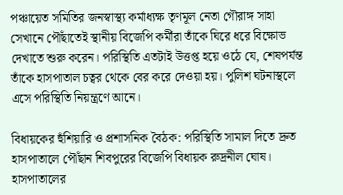পঞ্চায়েত সমিতির জনস্বাস্থ্য কর্মাধ্যক্ষ তৃণমূল নেতা গৌরাঙ্গ সাহা সেখানে পৌঁছাতেই স্থানীয় বিজেপি কর্মীরা তাঁকে ঘিরে ধরে বিক্ষোভ দেখাতে শুরু করেন। পরিস্থিতি এতটাই উত্তপ্ত হয়ে ওঠে যে, শেষপর্যন্ত তাঁকে হাসপাতাল চত্বর থেকে বের করে দেওয়া হয়। পুলিশ ঘটনাস্থলে এসে পরিস্থিতি নিয়ন্ত্রণে আনে।

বিধায়কের হুঁশিয়ারি ও প্রশাসনিক বৈঠক: পরিস্থিতি সামাল দিতে দ্রুত হাসপাতালে পৌঁছান শিবপুরের বিজেপি বিধায়ক রুদ্রনীল ঘোষ। হাসপাতালের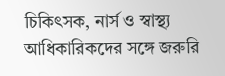চিকিৎসক, নার্স ও স্বাস্থ্য আধিকারিকদের সঙ্গে জরুরি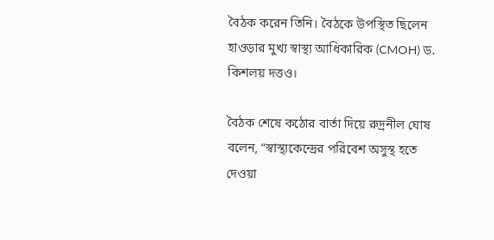বৈঠক করেন তিনি। বৈঠকে উপস্থিত ছিলেন হাওড়ার মুখ্য স্বাস্থ্য আধিকারিক (CMOH) ড. কিশলয় দত্তও।

বৈঠক শেষে কঠোর বার্তা দিয়ে রুদ্রনীল ঘোষ বলেন, “স্বাস্থ্যকেন্দ্রের পরিবেশ অসুস্থ হতে দেওয়া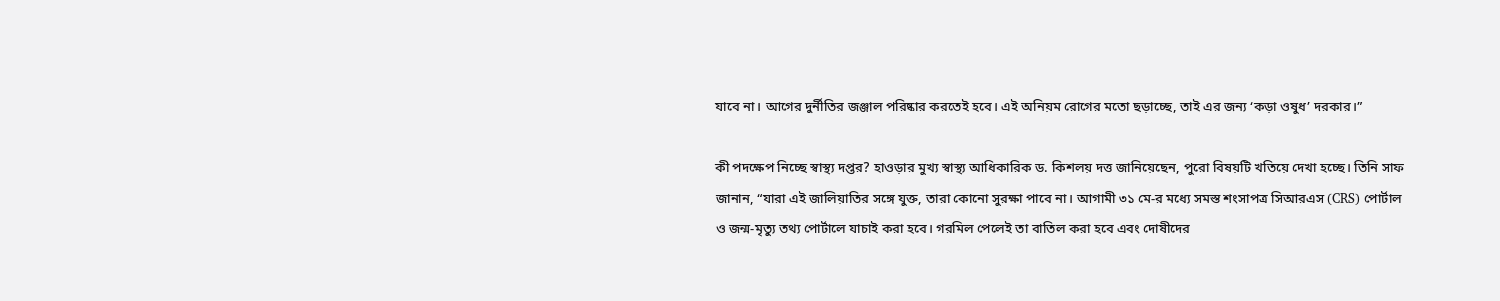যাবে না। আগের দুর্নীতির জঞ্জাল পরিষ্কার করতেই হবে। এই অনিয়ম রোগের মতো ছড়াচ্ছে, তাই এর জন্য ‘কড়া ওষুধ’ দরকার।”

কী পদক্ষেপ নিচ্ছে স্বাস্থ্য দপ্তর? হাওড়ার মুখ্য স্বাস্থ্য আধিকারিক ড. কিশলয় দত্ত জানিয়েছেন, পুরো বিষয়টি খতিয়ে দেখা হচ্ছে। তিনি সাফ জানান, “যারা এই জালিয়াতির সঙ্গে যুক্ত, তারা কোনো সুরক্ষা পাবে না। আগামী ৩১ মে-র মধ্যে সমস্ত শংসাপত্র সিআরএস (CRS) পোর্টাল ও জন্ম-মৃত্যু তথ্য পোর্টালে যাচাই করা হবে। গরমিল পেলেই তা বাতিল করা হবে এবং দোষীদের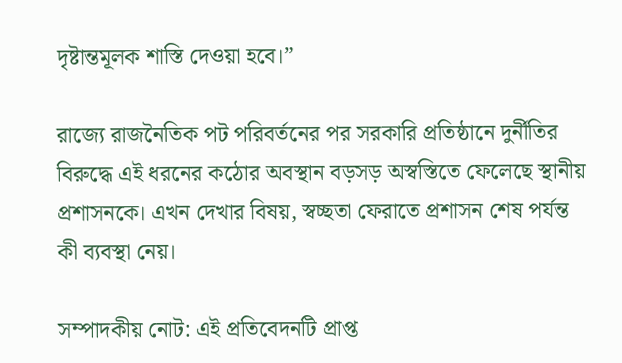দৃষ্টান্তমূলক শাস্তি দেওয়া হবে।”

রাজ্যে রাজনৈতিক পট পরিবর্তনের পর সরকারি প্রতিষ্ঠানে দুর্নীতির বিরুদ্ধে এই ধরনের কঠোর অবস্থান বড়সড় অস্বস্তিতে ফেলেছে স্থানীয় প্রশাসনকে। এখন দেখার বিষয়, স্বচ্ছতা ফেরাতে প্রশাসন শেষ পর্যন্ত কী ব্যবস্থা নেয়।

সম্পাদকীয় নোট: এই প্রতিবেদনটি প্রাপ্ত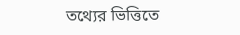তথ্যের ভিত্তিতে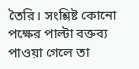তৈরি। সংশ্লিষ্ট কোনো পক্ষের পাল্টা বক্তব্য পাওয়া গেলে তা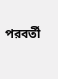পরবর্তী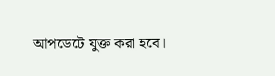আপডেটে যুক্ত করা হবে।